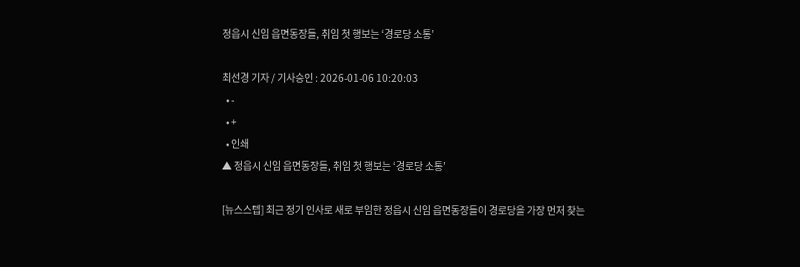정읍시 신임 읍면동장들, 취임 첫 행보는 ‘경로당 소통’

최선경 기자 / 기사승인 : 2026-01-06 10:20:03
  • -
  • +
  • 인쇄
▲ 정읍시 신임 읍면동장들, 취임 첫 행보는 ‘경로당 소통’

[뉴스스텝] 최근 정기 인사로 새로 부임한 정읍시 신임 읍면동장들이 경로당을 가장 먼저 찾는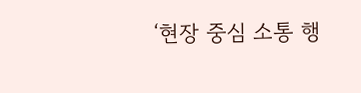‘현장 중심 소통 행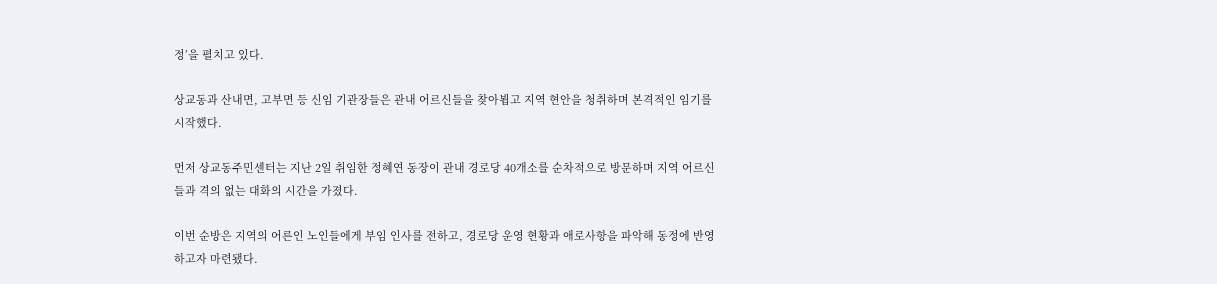정’을 펼치고 있다.

상교동과 산내면, 고부면 등 신임 기관장들은 관내 어르신들을 찾아뵙고 지역 현안을 청취하며 본격적인 임기를 시작했다.

먼저 상교동주민센터는 지난 2일 취임한 정혜연 동장이 관내 경로당 40개소를 순차적으로 방문하며 지역 어르신들과 격의 없는 대화의 시간을 가졌다.

이번 순방은 지역의 어른인 노인들에게 부임 인사를 전하고, 경로당 운영 현황과 애로사항을 파악해 동정에 반영하고자 마련됐다.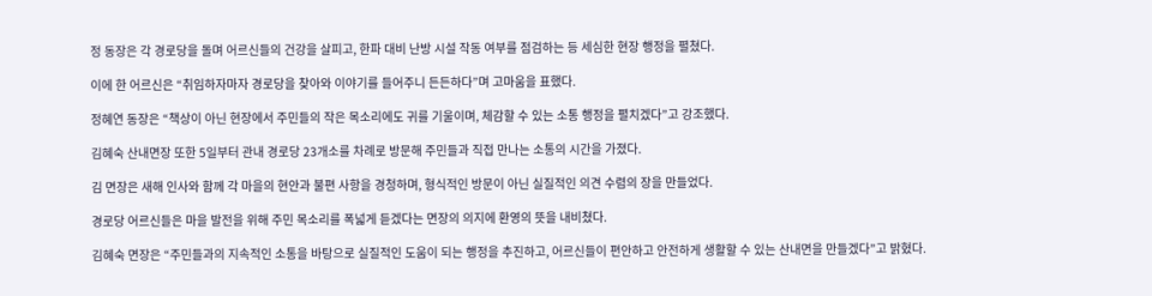정 동장은 각 경로당을 돌며 어르신들의 건강을 살피고, 한파 대비 난방 시설 작동 여부를 점검하는 등 세심한 현장 행정을 펼쳤다.

이에 한 어르신은 “취임하자마자 경로당을 찾아와 이야기를 들어주니 든든하다”며 고마움을 표했다.

정혜연 동장은 “책상이 아닌 현장에서 주민들의 작은 목소리에도 귀를 기울이며, 체감할 수 있는 소통 행정을 펼치겠다”고 강조했다.

김혜숙 산내면장 또한 5일부터 관내 경로당 23개소를 차례로 방문해 주민들과 직접 만나는 소통의 시간을 가졌다.

김 면장은 새해 인사와 함께 각 마을의 현안과 불편 사항을 경청하며, 형식적인 방문이 아닌 실질적인 의견 수렴의 장을 만들었다.

경로당 어르신들은 마을 발전을 위해 주민 목소리를 폭넓게 듣겠다는 면장의 의지에 환영의 뜻을 내비쳤다.

김혜숙 면장은 “주민들과의 지속적인 소통을 바탕으로 실질적인 도움이 되는 행정을 추진하고, 어르신들이 편안하고 안전하게 생활할 수 있는 산내면을 만들겠다”고 밝혔다.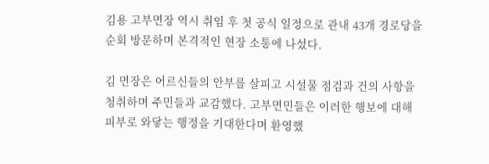김용 고부면장 역시 취임 후 첫 공식 일정으로 관내 43개 경로당을 순회 방문하며 본격적인 현장 소통에 나섰다.

김 면장은 어르신들의 안부를 살피고 시설물 점검과 건의 사항을 청취하며 주민들과 교감했다. 고부면민들은 이러한 행보에 대해 피부로 와닿는 행정을 기대한다며 환영했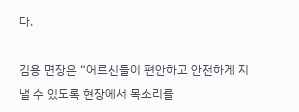다.

김용 면장은 “어르신들이 편안하고 안전하게 지낼 수 있도록 현장에서 목소리를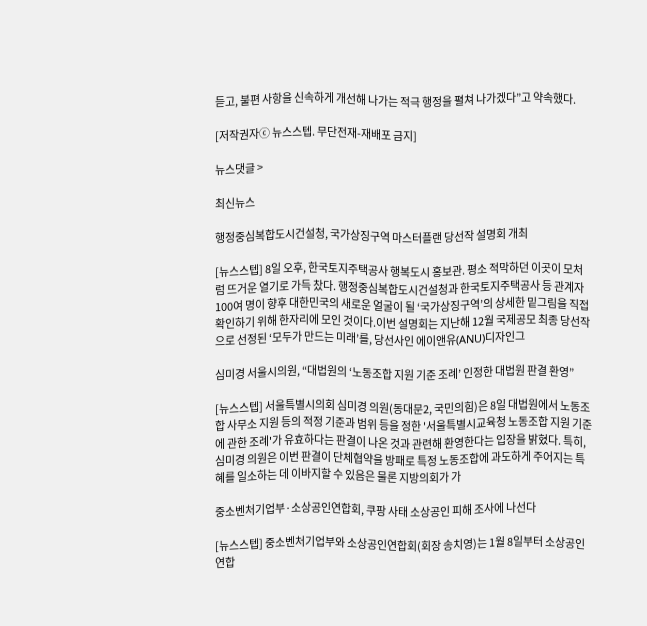듣고, 불편 사항을 신속하게 개선해 나가는 적극 행정을 펼쳐 나가겠다”고 약속했다.

[저작권자ⓒ 뉴스스텝. 무단전재-재배포 금지]

뉴스댓글 >

최신뉴스

행정중심복합도시건설청, 국가상징구역 마스터플랜 당선작 설명회 개최

[뉴스스텝] 8일 오후, 한국토지주택공사 행복도시 홍보관. 평소 적막하던 이곳이 모처럼 뜨거운 열기로 가득 찼다. 행정중심복합도시건설청과 한국토지주택공사 등 관계자 100여 명이 향후 대한민국의 새로운 얼굴이 될 ‘국가상징구역’의 상세한 밑그림을 직접 확인하기 위해 한자리에 모인 것이다.이번 설명회는 지난해 12월 국제공모 최종 당선작으로 선정된 ‘모두가 만드는 미래’를, 당선사인 에이앤유(ANU)디자인그

심미경 서울시의원, “대법원의 ‘노동조합 지원 기준 조례’ 인정한 대법원 판결 환영”

[뉴스스텝] 서울특별시의회 심미경 의원(동대문2, 국민의힘)은 8일 대법원에서 노동조합 사무소 지원 등의 적정 기준과 범위 등을 정한 '서울특별시교육청 노동조합 지원 기준에 관한 조례'가 유효하다는 판결이 나온 것과 관련해 환영한다는 입장을 밝혔다. 특히, 심미경 의원은 이번 판결이 단체협약을 방패로 특정 노동조합에 과도하게 주어지는 특혜를 일소하는 데 이바지할 수 있음은 물론 지방의회가 가

중소벤처기업부·소상공인연합회, 쿠팡 사태 소상공인 피해 조사에 나선다

[뉴스스텝] 중소벤처기업부와 소상공인연합회(회장 송치영)는 1월 8일부터 소상공인연합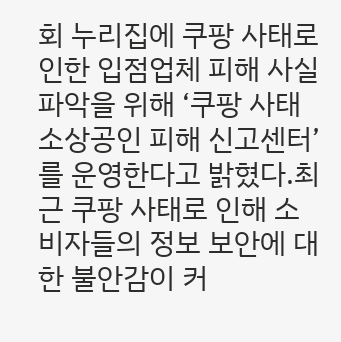회 누리집에 쿠팡 사태로 인한 입점업체 피해 사실 파악을 위해 ‘쿠팡 사태 소상공인 피해 신고센터’를 운영한다고 밝혔다.최근 쿠팡 사태로 인해 소비자들의 정보 보안에 대한 불안감이 커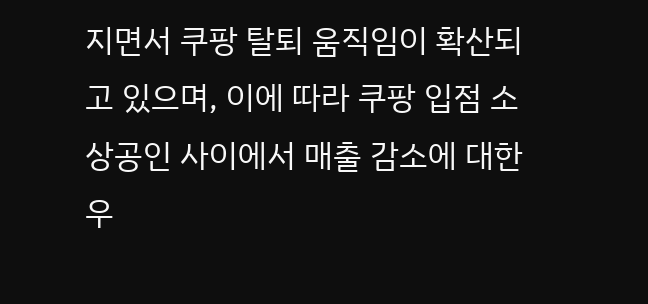지면서 쿠팡 탈퇴 움직임이 확산되고 있으며, 이에 따라 쿠팡 입점 소상공인 사이에서 매출 감소에 대한 우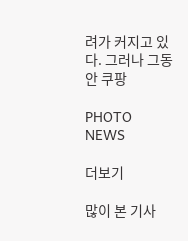려가 커지고 있다. 그러나 그동안 쿠팡

PHOTO NEWS

더보기

많이 본 기사